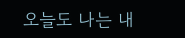오늘도 나는 내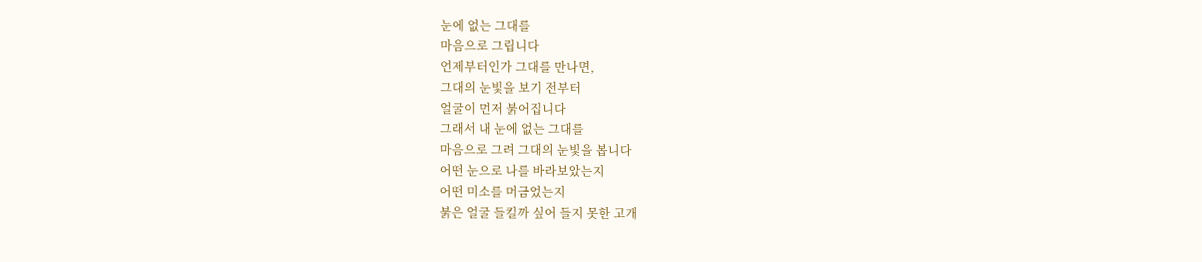눈에 없는 그대를
마음으로 그립니다
언제부터인가 그대를 만나면,
그대의 눈빛을 보기 전부터
얼굴이 먼저 붉어집니다
그래서 내 눈에 없는 그대를
마음으로 그려 그대의 눈빛을 봅니다
어떤 눈으로 나를 바라보았는지
어떤 미소를 머금었는지
붉은 얼굴 들킬까 싶어 들지 못한 고개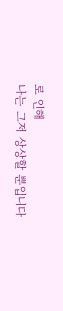로 인해
나는 그저 상상할 뿐입니다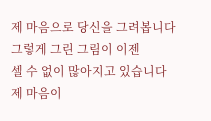제 마음으로 당신을 그려봅니다
그렇게 그린 그림이 이젠
셀 수 없이 많아지고 있습니다
제 마음이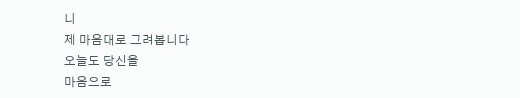니
제 마음대로 그려봅니다
오늘도 당신을
마음으로